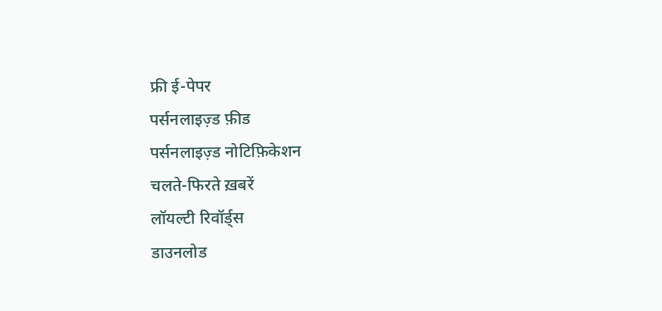फ्री ई-पेपर
पर्सनलाइज़्ड फ़ीड
पर्सनलाइज़्ड नोटिफ़िकेशन
चलते-फिरते ख़बरें
लॉयल्टी रिवॉर्ड्स
डाउनलोड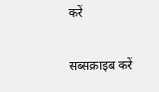करें

सब्सक्राइब करें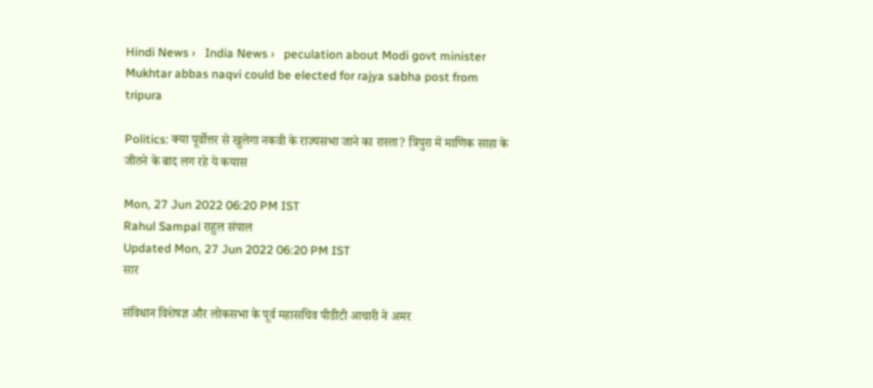Hindi News ›   India News ›   peculation about Modi govt minister Mukhtar abbas naqvi could be elected for rajya sabha post from tripura

Politics: क्या पूर्वोत्तर से खुलेगा नकवी के राज्यसभा जाने का रास्ता? त्रिपुरा में माणिक साहा के जीतने के बाद लग रहे ये कयास

Mon, 27 Jun 2022 06:20 PM IST
Rahul Sampal राहुल संपाल
Updated Mon, 27 Jun 2022 06:20 PM IST
सार

संविधान विशेषज्ञ और लोकसभा के पूर्व महासचिव पीडीटी आचारी ने अमर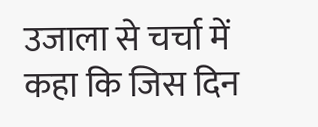उजाला से चर्चा में कहा कि जिस दिन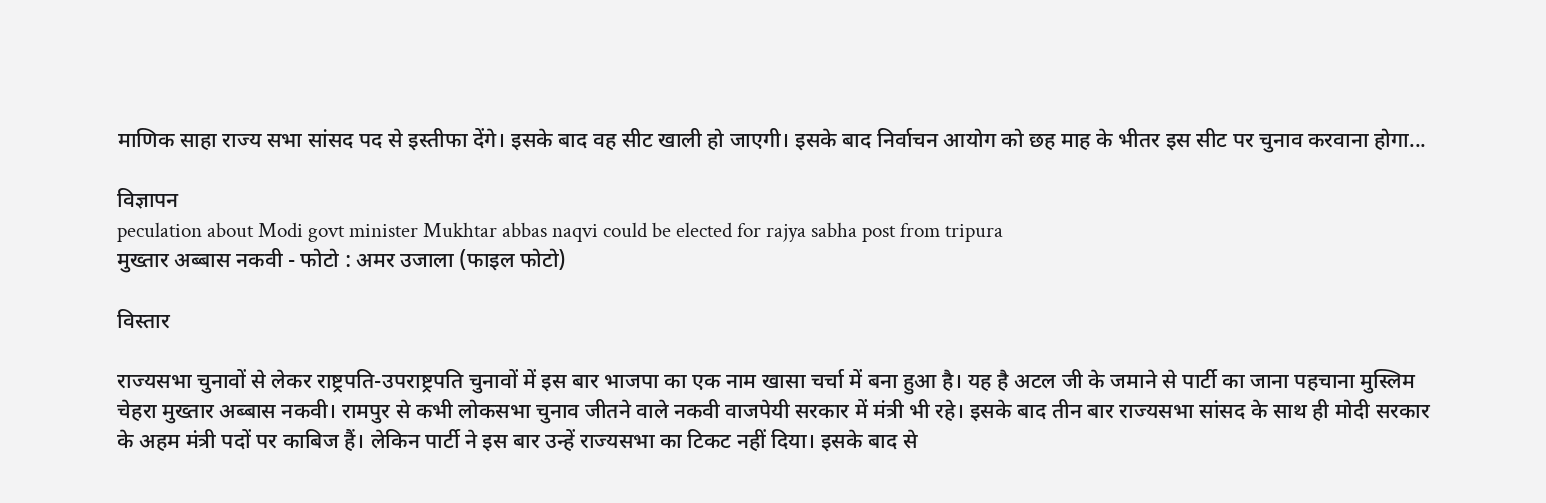माणिक साहा राज्य सभा सांसद पद से इस्तीफा देंगे। इसके बाद वह सीट खाली हो जाएगी। इसके बाद निर्वाचन आयोग को छह माह के भीतर इस सीट पर चुनाव करवाना होगा...

विज्ञापन
peculation about Modi govt minister Mukhtar abbas naqvi could be elected for rajya sabha post from tripura
मुख्तार अब्बास नकवी - फोटो : अमर उजाला (फाइल फोटो)

विस्तार

राज्यसभा चुनावों से लेकर राष्ट्रपति-उपराष्ट्रपति चुनावों में इस बार भाजपा का एक नाम खासा चर्चा में बना हुआ है। यह है अटल जी के जमाने से पार्टी का जाना पहचाना मुस्लिम चेहरा मुख्तार अब्बास नकवी। रामपुर से कभी लोकसभा चुनाव जीतने वाले नकवी वाजपेयी सरकार में मंत्री भी रहे। इसके बाद तीन बार राज्यसभा सांसद के साथ ही मोदी सरकार के अहम मंत्री पदों पर काबिज हैं। लेकिन पार्टी ने इस बार उन्हें राज्यसभा का टिकट नहीं दिया। इसके बाद से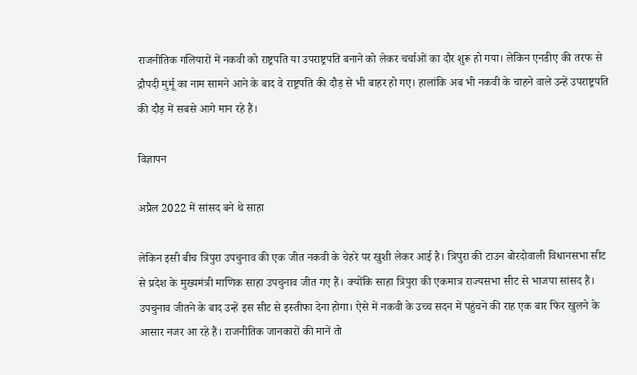राजनीतिक गलियारों में नकवी को राष्ट्रपति या उपराष्ट्रपति बनाने को लेकर चर्चाओं का दौर शुरू हो गया। लेकिन एनडीए की तरफ से द्रौपदी मुर्मू का नाम सामने आने के बाद वे राष्ट्रपति की दौड़ से भी बाहर हो गए। हालांकि अब भी नकवी के चाहने वाले उन्हें उपराष्ट्रपति की दौड़ में सबसे आगे मान रहे हैं।

विज्ञापन

अप्रैल 2022 में सांसद बने थे साहा

लेकिन इसी बीच त्रिपुरा उपचुनाव की एक जीत नकवी के चेहरे पर खुशी लेकर आई है। त्रिपुरा की टाउन बोरदोवाली विधानसभा सीट से प्रदेश के मुख्यमंत्री माणिक साहा उपचुनाव जीत गए हैं। क्योंकि साहा त्रिपुरा की एकमात्र राज्यसभा सीट से भाजपा सांसद हैं। उपचुनाव जीतने के बाद उन्हें इस सीट से इस्तीफा देना होगा। ऐसे में नकवी के उच्च सदन में पहुंचने की राह एक बार फिर खुलने के आसार नजर आ रहे हैं। राजनीतिक जानकारों की मानें तो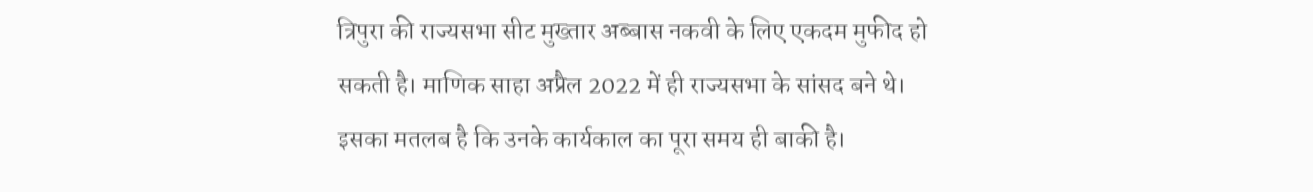त्रिपुरा की राज्यसभा सीट मुख्तार अब्बास नकवी के लिए एकदम मुफीद हो सकती है। माणिक साहा अप्रैल 2022 में ही राज्यसभा के सांसद बने थे। इसका मतलब है कि उनके कार्यकाल का पूरा समय ही बाकी है।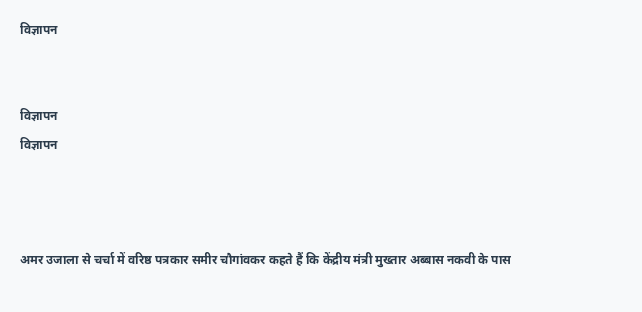विज्ञापन


विज्ञापन
विज्ञापन



अमर उजाला से चर्चा में वरिष्ठ पत्रकार समीर चौगांवकर कहते हैं कि केंद्रीय मंत्री मुख्तार अब्बास नकवी के पास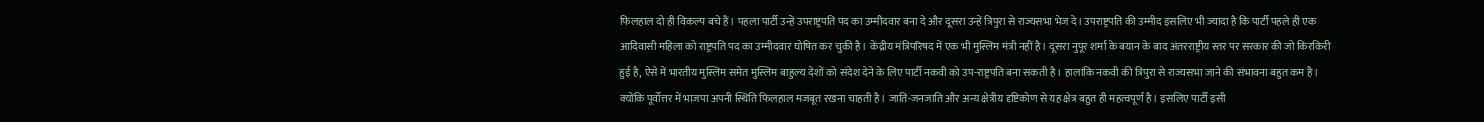फिलहाल दो ही विकल्प बचे हैं। पहला पार्टी उन्हें उपराष्ट्रपति पद का उम्मीदवार बना दे और दूसरा उन्हें त्रिपुरा से राज्यसभा भेज दे। उपराष्ट्रपति की उम्मीद इसलिए भी ज्यादा है कि पार्टी पहले ही एक आदिवासी महिला को राष्ट्रपति पद का उम्मीदवार घोषित कर चुकी है। केंद्रीय मंत्रिपरिषद में एक भी मुस्लिम मंत्री नहीं है। दूसरा नुपूर शर्मा के बयान के बाद अंतरराष्ट्रीय स्तर पर सरकार की जो किरकिरी हुई है, ऐसे में भारतीय मुस्लिम समेत मुस्लिम बाहुल्य देशों को संदेश देने के लिए पार्टी नकवी को उप-राष्ट्रपति बना सकती है। हालांकि नकवी की त्रिपुरा से राज्यसभा जाने की संभावना बहुत कम है। क्योंकि पूर्वोत्तर में भाजपा अपनी स्थिति फिलहाल मजबूत रखना चाहती है। जाति-जनजाति और अन्य क्षेत्रीय दृष्टिकोण से यह क्षेत्र बहुत ही महत्वपूर्ण है। इसलिए पार्टी इसी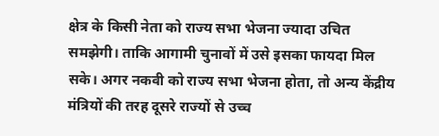क्षेत्र के किसी नेता को राज्य सभा भेजना ज्यादा उचित समझेगी। ताकि आगामी चुनावों में उसे इसका फायदा मिल सके। अगर नकवी को राज्य सभा भेजना होता, तो अन्य केंद्रीय मंत्रियों की तरह दूसरे राज्यों से उच्च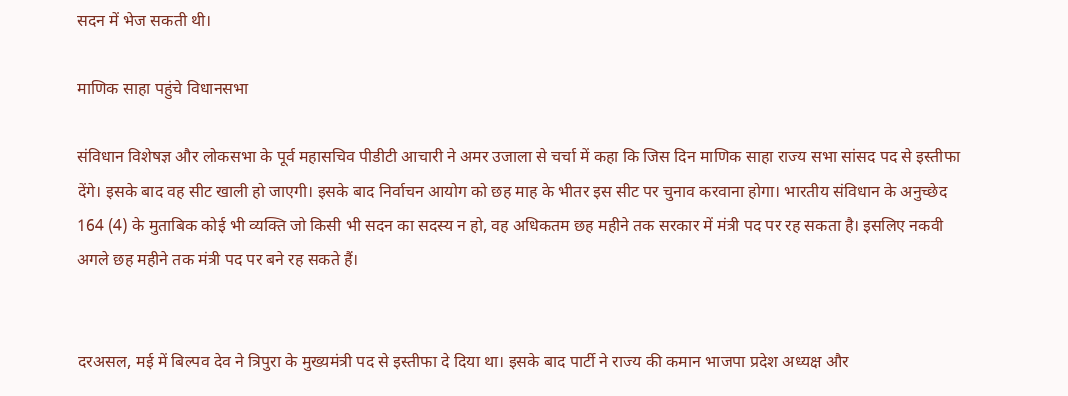सदन में भेज सकती थी।

माणिक साहा पहुंचे विधानसभा

संविधान विशेषज्ञ और लोकसभा के पूर्व महासचिव पीडीटी आचारी ने अमर उजाला से चर्चा में कहा कि जिस दिन माणिक साहा राज्य सभा सांसद पद से इस्तीफा देंगे। इसके बाद वह सीट खाली हो जाएगी। इसके बाद निर्वाचन आयोग को छह माह के भीतर इस सीट पर चुनाव करवाना होगा। भारतीय संविधान के अनुच्छेद 164 (4) के मुताबिक कोई भी व्यक्ति जो किसी भी सदन का सदस्य न हो, वह अधिकतम छह महीने तक सरकार में मंत्री पद पर रह सकता है। इसलिए नकवी अगले छह महीने तक मंत्री पद पर बने रह सकते हैं।


दरअसल, मई में बिल्पव देव ने त्रिपुरा के मुख्यमंत्री पद से इस्तीफा दे दिया था। इसके बाद पार्टी ने राज्य की कमान भाजपा प्रदेश अध्यक्ष और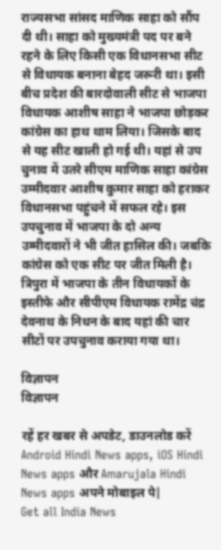राज्यसभा सांसद माणिक साहा को सौंप दी थी। साहा को मुख्यमंत्री पद पर बने रहने के लिए किसी एक विधानसभा सीट से विधायक बनाना बेहद जरूरी था। इसी बीच प्रदेश की बारदोवाली सीट से भाजपा विधायक आशीष साहा ने भाजपा छोड़कर कांग्रेस का हाथ थाम लिया। जिसके बाद से यह सीट खाली हो गई थी। यहां से उप चुनाव में उतरे सीएम माणिक साहा कांग्रेस उम्मीदवार आशीष कुमार साहा को हराकर विधानसभा पहुंचने में सफल रहे। इस उपचुनाव में भाजपा के दो अन्य उम्मीदवारों ने भी जीत हासिल की। जबकि कांग्रेस को एक सीट पर जीत मिली है। त्रिपुरा में भाजपा के तीन विधायकों के इस्तीफे और सीपीएम विधायक रामेंद्र चंद्र देवनाथ के निधन के बाद यहां की चार सीटों पर उपचुनाव कराया गया था।

विज्ञापन
विज्ञापन

रहें हर खबर से अपडेट, डाउनलोड करें Android Hindi News apps, iOS Hindi News apps और Amarujala Hindi News apps अपने मोबाइल पे|
Get all India News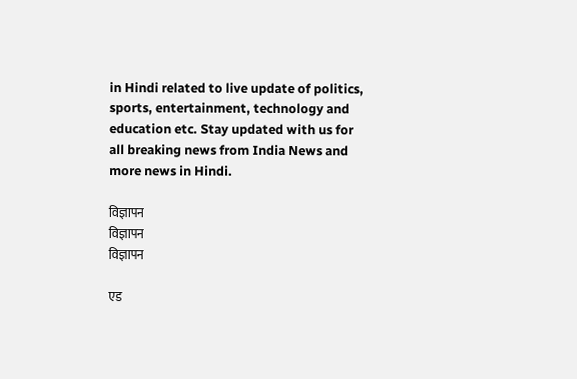in Hindi related to live update of politics, sports, entertainment, technology and education etc. Stay updated with us for all breaking news from India News and more news in Hindi.

विज्ञापन
विज्ञापन
विज्ञापन

एड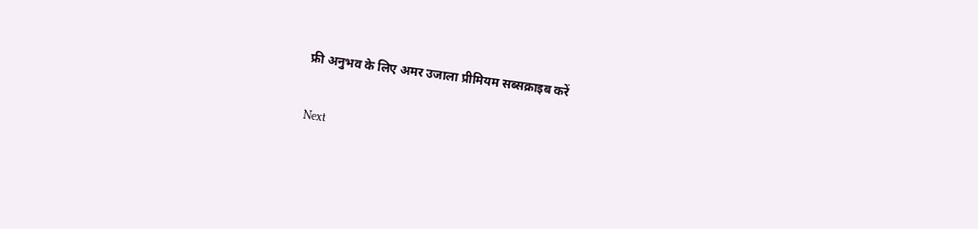फ्री अनुभव के लिए अमर उजाला प्रीमियम सब्सक्राइब करें

Next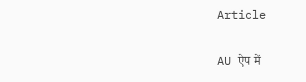Article

AU ऐप में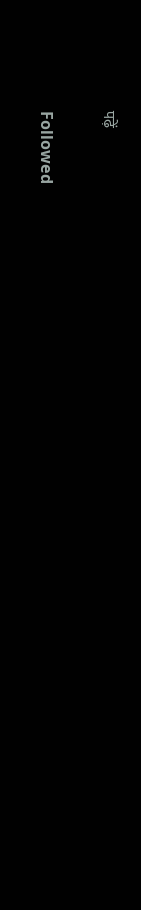पढ़ें

Followed